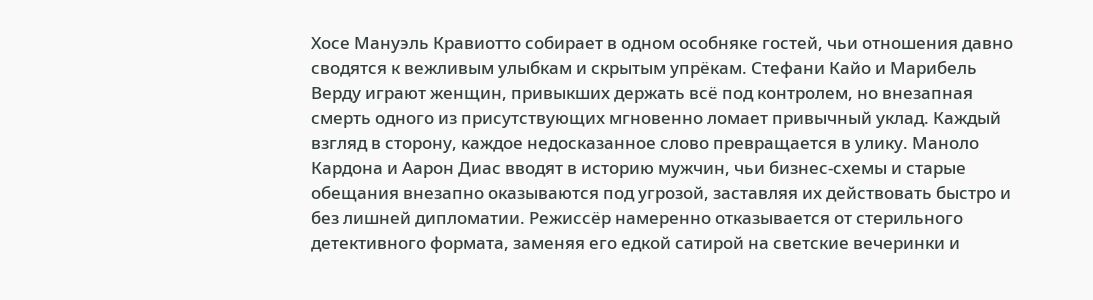Хосе Мануэль Кравиотто собирает в одном особняке гостей, чьи отношения давно сводятся к вежливым улыбкам и скрытым упрёкам. Стефани Кайо и Марибель Верду играют женщин, привыкших держать всё под контролем, но внезапная смерть одного из присутствующих мгновенно ломает привычный уклад. Каждый взгляд в сторону, каждое недосказанное слово превращается в улику. Маноло Кардона и Аарон Диас вводят в историю мужчин, чьи бизнес-схемы и старые обещания внезапно оказываются под угрозой, заставляя их действовать быстро и без лишней дипломатии. Режиссёр намеренно отказывается от стерильного детективного формата, заменяя его едкой сатирой на светские вечеринки и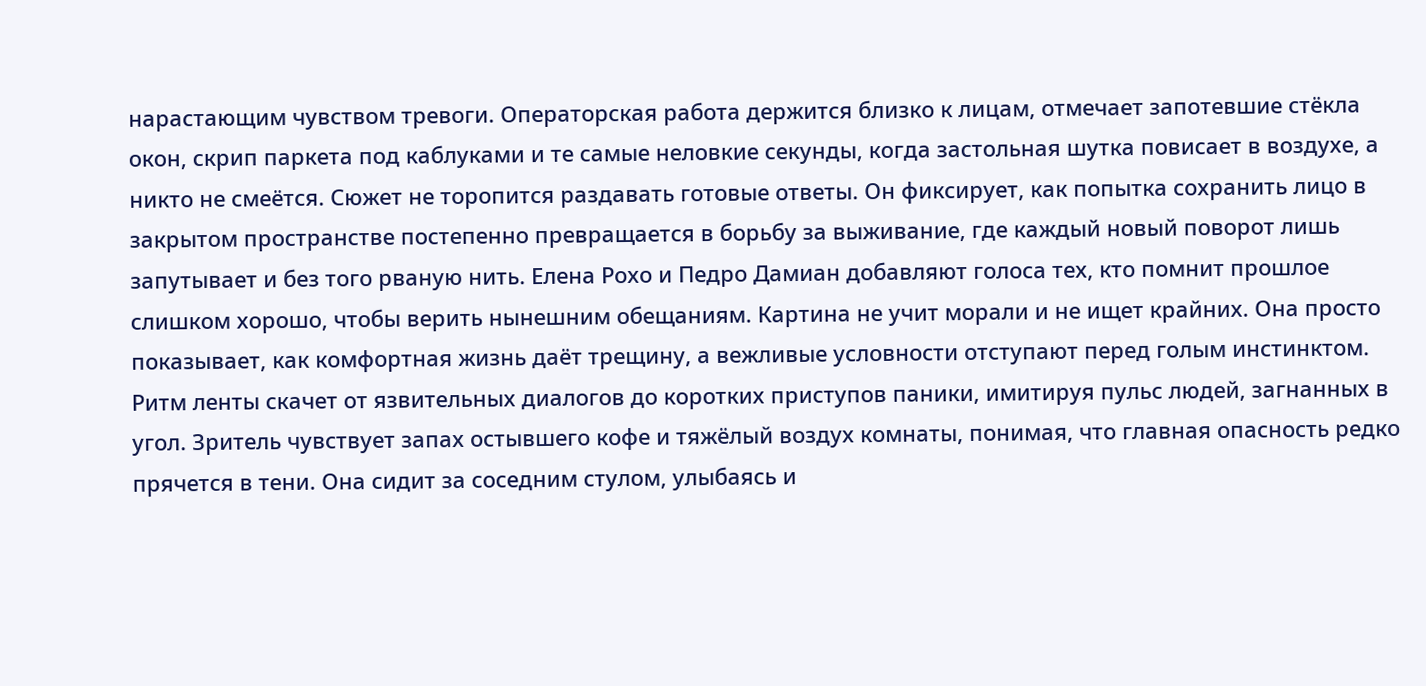нарастающим чувством тревоги. Операторская работа держится близко к лицам, отмечает запотевшие стёкла окон, скрип паркета под каблуками и те самые неловкие секунды, когда застольная шутка повисает в воздухе, а никто не смеётся. Сюжет не торопится раздавать готовые ответы. Он фиксирует, как попытка сохранить лицо в закрытом пространстве постепенно превращается в борьбу за выживание, где каждый новый поворот лишь запутывает и без того рваную нить. Елена Рохо и Педро Дамиан добавляют голоса тех, кто помнит прошлое слишком хорошо, чтобы верить нынешним обещаниям. Картина не учит морали и не ищет крайних. Она просто показывает, как комфортная жизнь даёт трещину, а вежливые условности отступают перед голым инстинктом. Ритм ленты скачет от язвительных диалогов до коротких приступов паники, имитируя пульс людей, загнанных в угол. Зритель чувствует запах остывшего кофе и тяжёлый воздух комнаты, понимая, что главная опасность редко прячется в тени. Она сидит за соседним стулом, улыбаясь и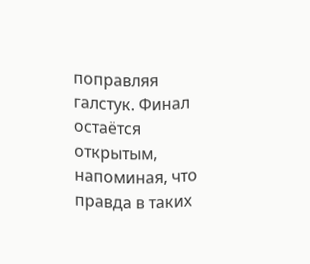поправляя галстук. Финал остаётся открытым, напоминая, что правда в таких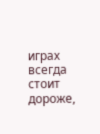играх всегда стоит дороже,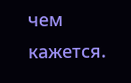чем кажется.